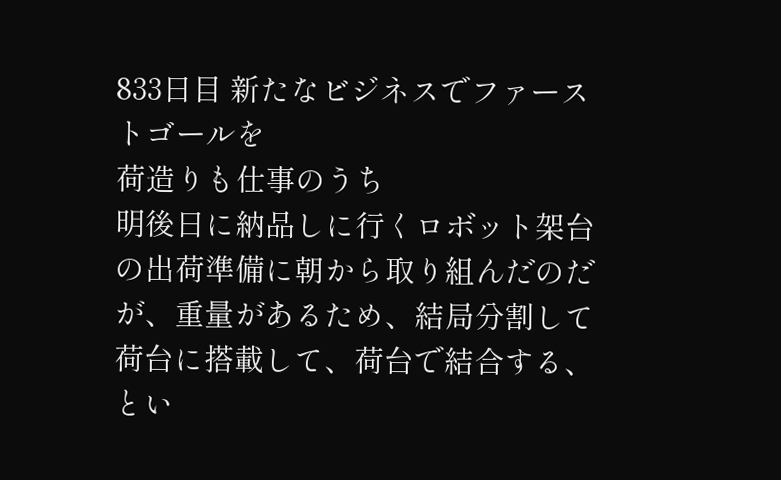833日目 新たなビジネスでファーストゴールを
荷造りも仕事のうち
明後日に納品しに行くロボット架台の出荷準備に朝から取り組んだのだが、重量があるため、結局分割して荷台に搭載して、荷台で結合する、とい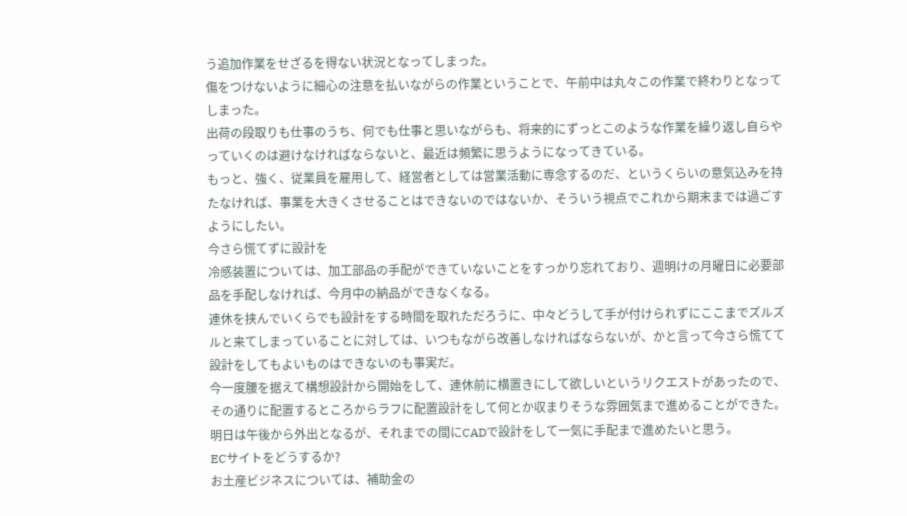う追加作業をせざるを得ない状況となってしまった。
傷をつけないように細心の注意を払いながらの作業ということで、午前中は丸々この作業で終わりとなってしまった。
出荷の段取りも仕事のうち、何でも仕事と思いながらも、将来的にずっとこのような作業を繰り返し自らやっていくのは避けなければならないと、最近は頻繁に思うようになってきている。
もっと、強く、従業員を雇用して、経営者としては営業活動に専念するのだ、というくらいの意気込みを持たなければ、事業を大きくさせることはできないのではないか、そういう視点でこれから期末までは過ごすようにしたい。
今さら慌てずに設計を
冷感装置については、加工部品の手配ができていないことをすっかり忘れており、週明けの月曜日に必要部品を手配しなければ、今月中の納品ができなくなる。
連休を挟んでいくらでも設計をする時間を取れただろうに、中々どうして手が付けられずにここまでズルズルと来てしまっていることに対しては、いつもながら改善しなければならないが、かと言って今さら慌てて設計をしてもよいものはできないのも事実だ。
今一度腰を据えて構想設計から開始をして、連休前に横置きにして欲しいというリクエストがあったので、その通りに配置するところからラフに配置設計をして何とか収まりそうな雰囲気まで進めることができた。
明日は午後から外出となるが、それまでの間にCADで設計をして一気に手配まで進めたいと思う。
ECサイトをどうするか?
お土産ビジネスについては、補助金の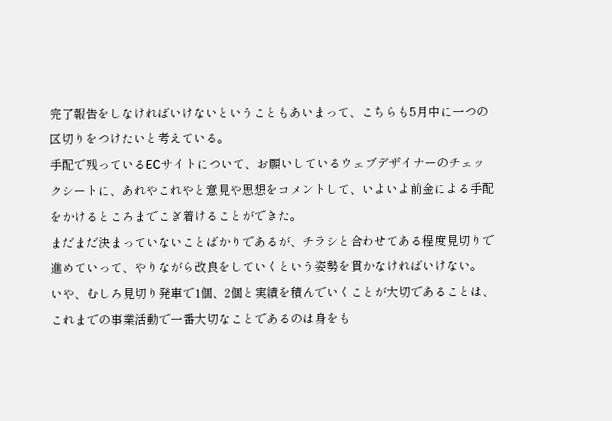完了報告をしなければいけないということもあいまって、こちらも5月中に一つの区切りをつけたいと考えている。
手配で残っているECサイトについて、お願いしているウェブデザイナーのチェックシートに、あれやこれやと意見や思想をコメントして、いよいよ前金による手配をかけるところまでこぎ着けることができた。
まだまだ決まっていないことばかりであるが、チラシと合わせてある程度見切りで進めていって、やりながら改良をしていくという姿勢を貫かなければいけない。
いや、むしろ見切り発車で1個、2個と実績を積んでいくことが大切であることは、これまでの事業活動で一番大切なことであるのは身をも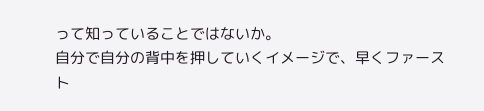って知っていることではないか。
自分で自分の背中を押していくイメージで、早くファースト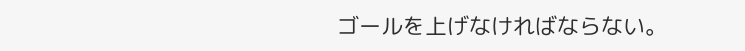ゴールを上げなければならない。